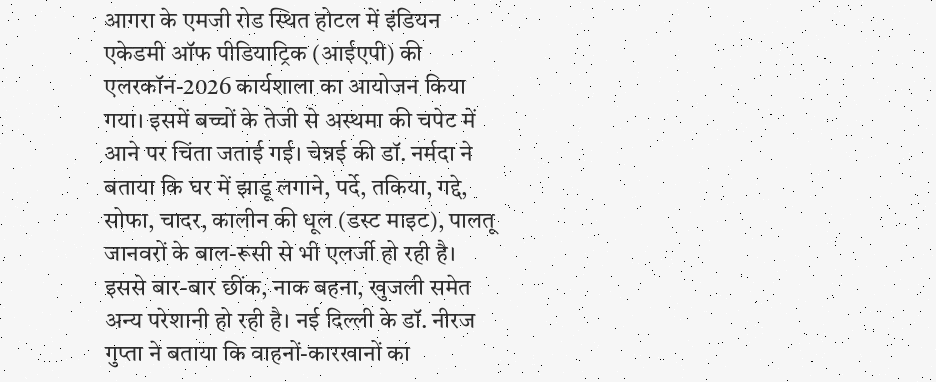आगरा के एमजी रोड स्थित होटल में इंडियन एकेडमी ऑफ पीडियाट्रिक (आईएपी) की एलरकॉन-2026 कार्यशाला का आयोजन किया गया। इसमें बच्चों के तेजी से अस्थमा की चपेट में आने पर चिंता जताई गई। चेन्नई की डॉ. नर्मदा ने बताया कि घर में झाडू लगाने, पर्दे, तकिया, गद्दे, सोफा, चादर, कालीन की धूल (डस्ट माइट), पालतू जानवरों के बाल-रूसी से भी एलर्जी हो रही है। इससे बार-बार छींक, नाक बहना, खुजली समेत अन्य परेशानी हो रही है। नई दिल्ली के डॉ. नीरज गुप्ता ने बताया कि वाहनों-कारखानों का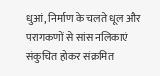धुआं, निर्माण के चलते धूल और परागकणों से सांस नलिकाएं संकुचित होकर संक्रमित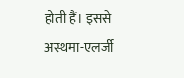होती हैं। इससे अस्थमा-एलर्जी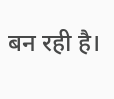बन रही है।